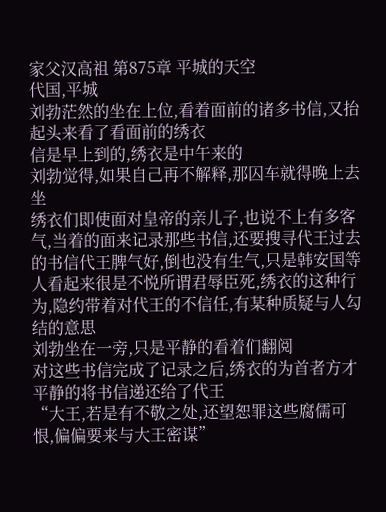家父汉高祖 第875章 平城的天空
代国,平城
刘勃茫然的坐在上位,看着面前的诸多书信,又抬起头来看了看面前的绣衣
信是早上到的,绣衣是中午来的
刘勃觉得,如果自己再不解释,那囚车就得晚上去坐
绣衣们即使面对皇帝的亲儿子,也说不上有多客气,当着的面来记录那些书信,还要搜寻代王过去的书信代王脾气好,倒也没有生气,只是韩安国等人看起来很是不悦所谓君辱臣死,绣衣的这种行为,隐约带着对代王的不信任,有某种质疑与人勾结的意思
刘勃坐在一旁,只是平静的看着们翻阅
对这些书信完成了记录之后,绣衣的为首者方才平静的将书信递还给了代王
“大王,若是有不敬之处,还望恕罪这些腐儒可恨,偏偏要来与大王密谋”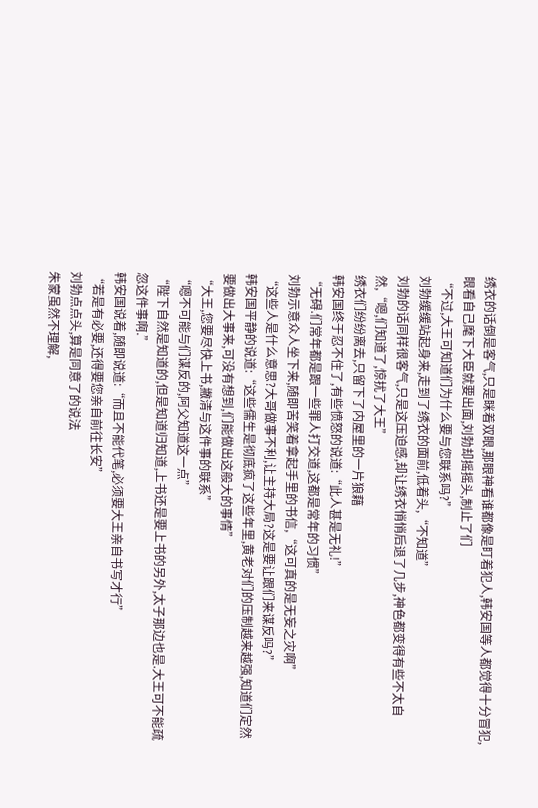绣衣的话倒是客气,只是眯着双眼,那眼神看谁都像是盯着犯人,韩安国等人都觉得十分冒犯,眼看自己麾下大臣就要出面,刘勃却摇摇头,制止了们
“不过,大王可知道们为什么要与您联系吗?”
刘勃缓缓站起身来,走到了绣衣的面前,低着头,“不知道”
刘勃的话同样很客气,只是这压迫感,却让绣衣悄悄后退了几步,神色都变得有些不太自然,“嗯,们知道了,惊扰了大王”
绣衣们纷纷离去,只留下了内屋里的一片狼藉
韩安国终于忍不住了,有些愤怒的说道:“此人甚是无礼!”
“无碍.们常年都是跟一些罪人打交道,这都是常年的习惯”
刘勃示意众人坐下来,随即苦笑着拿起手里的书信,“这可真的是无妄之灾啊”
“这些人是什么意思?大哥做事不利,让主持大局?这是要让跟们来谋反吗?”
韩安国平静的说道:“这些儒生是彻底疯了这些年里,黄老对们的压制越来越强,知道们定然要做出大事来,可没有想到,们能做出这般大的事情”
“大王,您要尽快上书,撇清与这件事的联系”
“嗯不可能与们谋反的,阿父知道这一点”
“陛下自然是知道的,但是知道归知道,上书还是要上书的另外,太子那边也是.大王可不能疏忽这件事啊.”
韩安国说着,随即说道:“而且不能代笔,必须要大王亲自书写才行”
“若是有必要,还得要您亲自前往长安”
刘勃点点头,算是同意了的说法
朱蒙虽然不理解,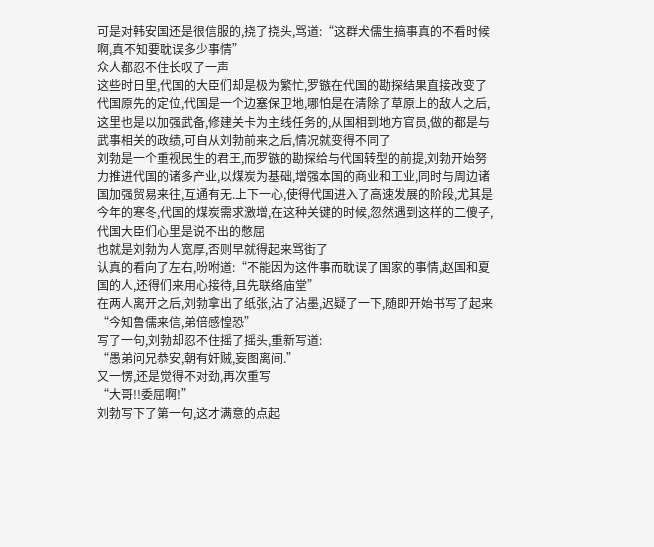可是对韩安国还是很信服的,挠了挠头,骂道:“这群犬儒生搞事真的不看时候啊,真不知要耽误多少事情”
众人都忍不住长叹了一声
这些时日里,代国的大臣们却是极为繁忙,罗镞在代国的勘探结果直接改变了代国原先的定位,代国是一个边塞保卫地,哪怕是在清除了草原上的敌人之后,这里也是以加强武备,修建关卡为主线任务的,从国相到地方官员,做的都是与武事相关的政绩,可自从刘勃前来之后,情况就变得不同了
刘勃是一个重视民生的君王,而罗镞的勘探给与代国转型的前提,刘勃开始努力推进代国的诸多产业,以煤炭为基础,增强本国的商业和工业,同时与周边诸国加强贸易来往,互通有无.上下一心,使得代国进入了高速发展的阶段,尤其是今年的寒冬,代国的煤炭需求激增,在这种关键的时候,忽然遇到这样的二傻子,代国大臣们心里是说不出的憋屈
也就是刘勃为人宽厚,否则早就得起来骂街了
认真的看向了左右,吩咐道:“不能因为这件事而耽误了国家的事情,赵国和夏国的人,还得们来用心接待,且先联络庙堂”
在两人离开之后,刘勃拿出了纸张,沾了沾墨,迟疑了一下,随即开始书写了起来
“今知鲁儒来信,弟倍感惶恐”
写了一句,刘勃却忍不住摇了摇头,重新写道:
“愚弟问兄恭安,朝有奸贼,妄图离间.”
又一愣,还是觉得不对劲,再次重写
“大哥!!委屈啊!”
刘勃写下了第一句,这才满意的点起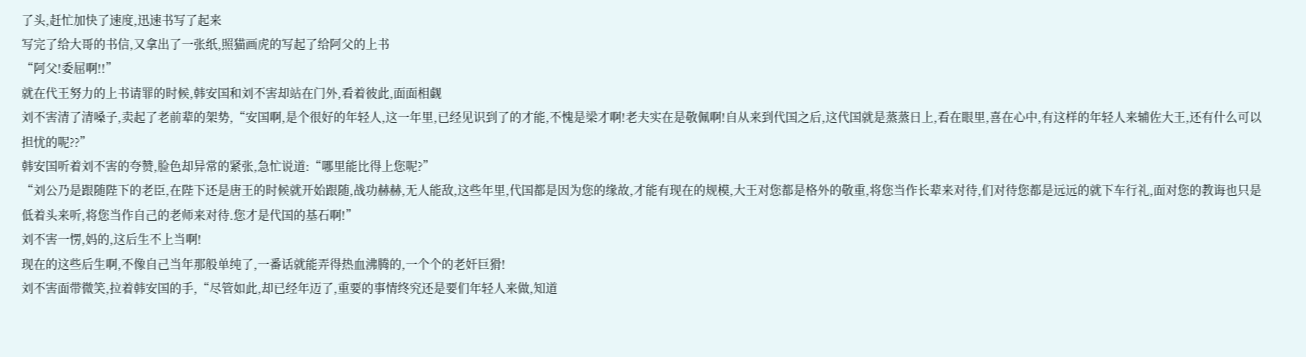了头,赶忙加快了速度,迅速书写了起来
写完了给大哥的书信,又拿出了一张纸,照猫画虎的写起了给阿父的上书
“阿父!委屈啊!!”
就在代王努力的上书请罪的时候,韩安国和刘不害却站在门外,看着彼此,面面相觑
刘不害清了清嗓子,卖起了老前辈的架势,“安国啊,是个很好的年轻人,这一年里,已经见识到了的才能,不愧是梁才啊!老夫实在是敬佩啊!自从来到代国之后,这代国就是蒸蒸日上,看在眼里,喜在心中,有这样的年轻人来辅佐大王,还有什么可以担忧的呢??”
韩安国听着刘不害的夸赞,脸色却异常的紧张,急忙说道:“哪里能比得上您呢?”
“刘公乃是跟随陛下的老臣,在陛下还是唐王的时候就开始跟随,战功赫赫,无人能敌,这些年里,代国都是因为您的缘故,才能有现在的规模,大王对您都是格外的敬重,将您当作长辈来对待,们对待您都是远远的就下车行礼,面对您的教诲也只是低着头来听,将您当作自己的老师来对待.您才是代国的基石啊!”
刘不害一愣,妈的,这后生不上当啊!
现在的这些后生啊,不像自己当年那般单纯了,一番话就能弄得热血沸腾的,一个个的老奸巨猾!
刘不害面带微笑,拉着韩安国的手,“尽管如此,却已经年迈了,重要的事情终究还是要们年轻人来做,知道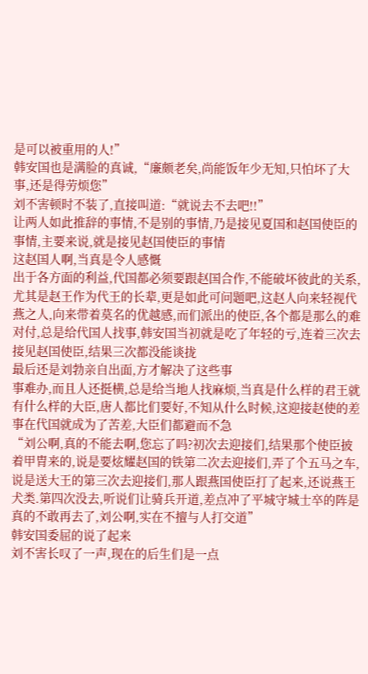是可以被重用的人!”
韩安国也是满脸的真诚,“廉颇老矣,尚能饭年少无知,只怕坏了大事,还是得劳烦您”
刘不害顿时不装了,直接叫道:“就说去不去吧!!”
让两人如此推辞的事情,不是别的事情,乃是接见夏国和赵国使臣的事情,主要来说,就是接见赵国使臣的事情
这赵国人啊,当真是令人感慨
出于各方面的利益,代国都必须要跟赵国合作,不能破坏彼此的关系,尤其是赵王作为代王的长辈,更是如此可问题吧,这赵人向来轻视代燕之人,向来带着莫名的优越感,而们派出的使臣,各个都是那么的难对付,总是给代国人找事,韩安国当初就是吃了年轻的亏,连着三次去接见赵国使臣,结果三次都没能谈拢
最后还是刘勃亲自出面,方才解决了这些事
事难办,而且人还挺横,总是给当地人找麻烦,当真是什么样的君王就有什么样的大臣,唐人都比们要好,不知从什么时候,这迎接赵使的差事在代国就成为了苦差,大臣们都避而不急
“刘公啊,真的不能去啊,您忘了吗?初次去迎接们,结果那个使臣披着甲胄来的,说是要炫耀赵国的铁第二次去迎接们,弄了个五马之车,说是送大王的第三次去迎接们,那人跟燕国使臣打了起来,还说燕王犬类.第四次没去,听说们让骑兵开道,差点冲了平城守城士卒的阵是真的不敢再去了,刘公啊,实在不擅与人打交道”
韩安国委屈的说了起来
刘不害长叹了一声,现在的后生们是一点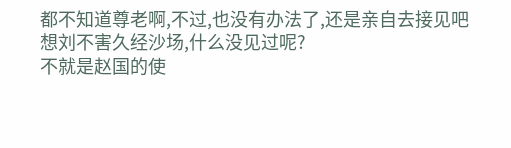都不知道尊老啊,不过,也没有办法了,还是亲自去接见吧
想刘不害久经沙场,什么没见过呢?
不就是赵国的使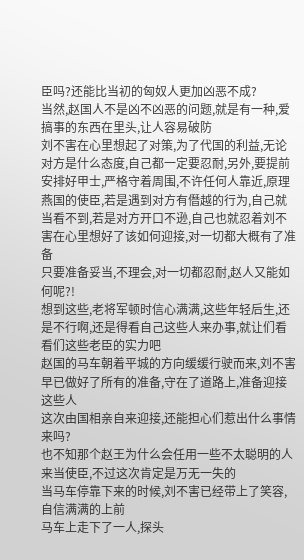臣吗?还能比当初的匈奴人更加凶恶不成?
当然,赵国人不是凶不凶恶的问题,就是有一种,爱搞事的东西在里头,让人容易破防
刘不害在心里想起了对策,为了代国的利益,无论对方是什么态度,自己都一定要忍耐,另外,要提前安排好甲士,严格守着周围,不许任何人靠近,原理燕国的使臣,若是遇到对方有僭越的行为,自己就当看不到,若是对方开口不逊,自己也就忍着刘不害在心里想好了该如何迎接,对一切都大概有了准备
只要准备妥当,不理会,对一切都忍耐,赵人又能如何呢?!
想到这些,老将军顿时信心满满,这些年轻后生,还是不行啊,还是得看自己这些人来办事,就让们看看们这些老臣的实力吧
赵国的马车朝着平城的方向缓缓行驶而来,刘不害早已做好了所有的准备,守在了道路上,准备迎接这些人
这次由国相亲自来迎接,还能担心们惹出什么事情来吗?
也不知那个赵王为什么会任用一些不太聪明的人来当使臣,不过这次肯定是万无一失的
当马车停靠下来的时候,刘不害已经带上了笑容,自信满满的上前
马车上走下了一人,探头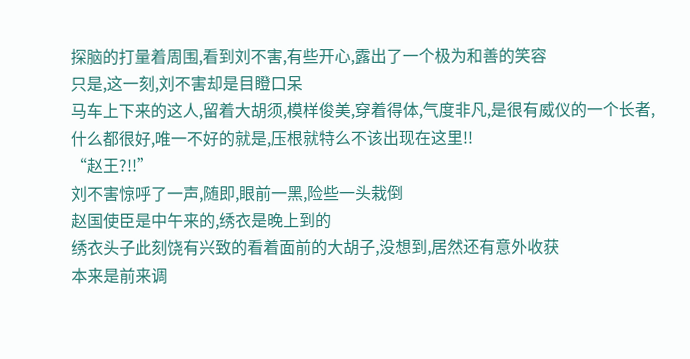探脑的打量着周围,看到刘不害,有些开心,露出了一个极为和善的笑容
只是,这一刻,刘不害却是目瞪口呆
马车上下来的这人,留着大胡须,模样俊美,穿着得体,气度非凡,是很有威仪的一个长者,什么都很好,唯一不好的就是,压根就特么不该出现在这里!!
“赵王?!!”
刘不害惊呼了一声,随即,眼前一黑,险些一头栽倒
赵国使臣是中午来的,绣衣是晚上到的
绣衣头子此刻饶有兴致的看着面前的大胡子,没想到,居然还有意外收获
本来是前来调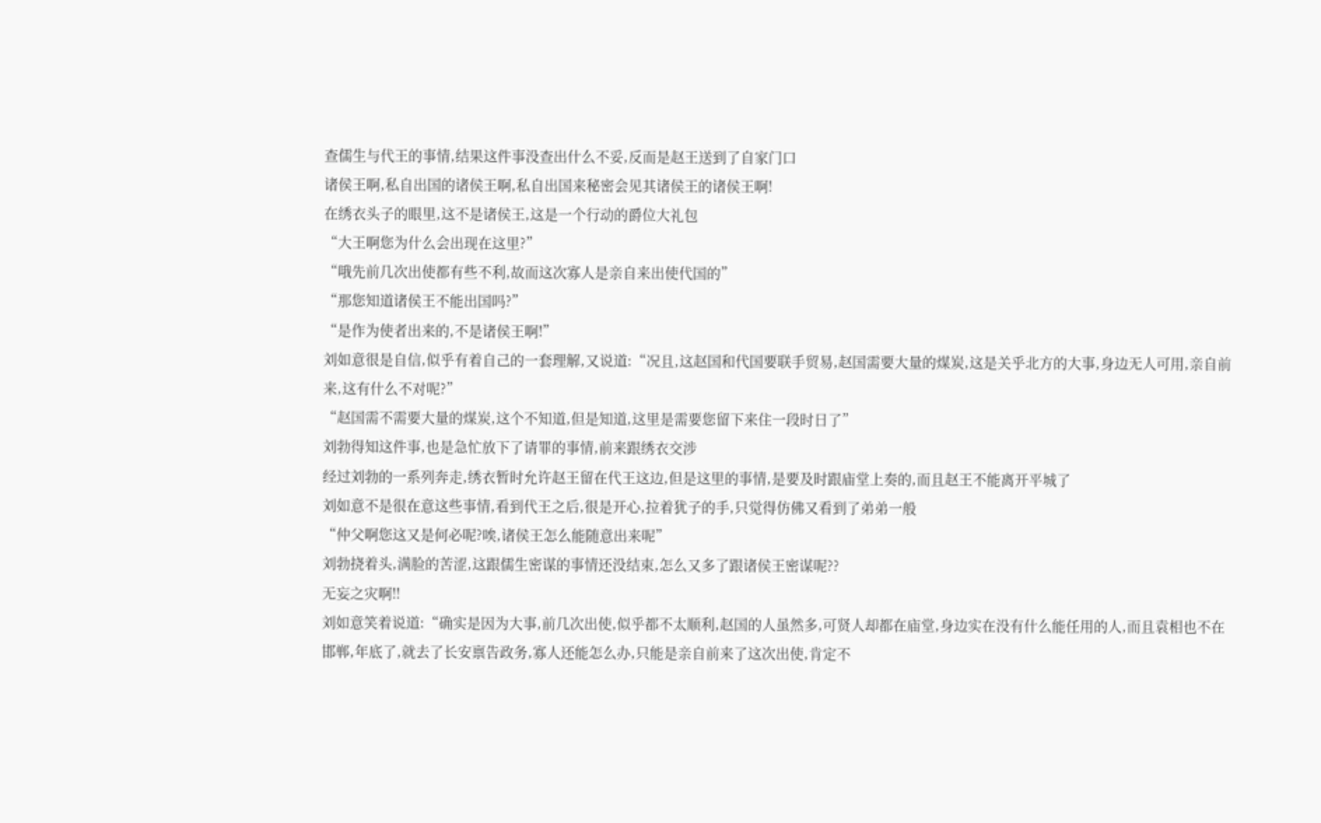查儒生与代王的事情,结果这件事没查出什么不妥,反而是赵王送到了自家门口
诸侯王啊,私自出国的诸侯王啊,私自出国来秘密会见其诸侯王的诸侯王啊!
在绣衣头子的眼里,这不是诸侯王,这是一个行动的爵位大礼包
“大王啊您为什么会出现在这里?”
“哦先前几次出使都有些不利,故而这次寡人是亲自来出使代国的”
“那您知道诸侯王不能出国吗?”
“是作为使者出来的,不是诸侯王啊!”
刘如意很是自信,似乎有着自己的一套理解,又说道:“况且,这赵国和代国要联手贸易,赵国需要大量的煤炭,这是关乎北方的大事,身边无人可用,亲自前来,这有什么不对呢?”
“赵国需不需要大量的煤炭,这个不知道,但是知道,这里是需要您留下来住一段时日了”
刘勃得知这件事,也是急忙放下了请罪的事情,前来跟绣衣交涉
经过刘勃的一系列奔走,绣衣暂时允许赵王留在代王这边,但是这里的事情,是要及时跟庙堂上奏的,而且赵王不能离开平城了
刘如意不是很在意这些事情,看到代王之后,很是开心,拉着犹子的手,只觉得仿佛又看到了弟弟一般
“仲父啊您这又是何必呢?唉,诸侯王怎么能随意出来呢”
刘勃挠着头,满脸的苦涩,这跟儒生密谋的事情还没结束,怎么又多了跟诸侯王密谋呢??
无妄之灾啊!!
刘如意笑着说道:“确实是因为大事,前几次出使,似乎都不太顺利,赵国的人虽然多,可贤人却都在庙堂,身边实在没有什么能任用的人,而且袁相也不在邯郸,年底了,就去了长安禀告政务,寡人还能怎么办,只能是亲自前来了这次出使,肯定不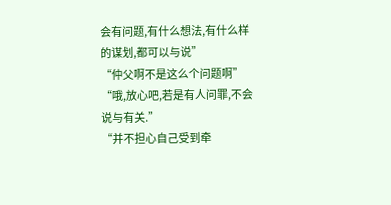会有问题,有什么想法,有什么样的谋划,都可以与说”
“仲父啊不是这么个问题啊”
“哦,放心吧,若是有人问罪,不会说与有关.”
“并不担心自己受到牵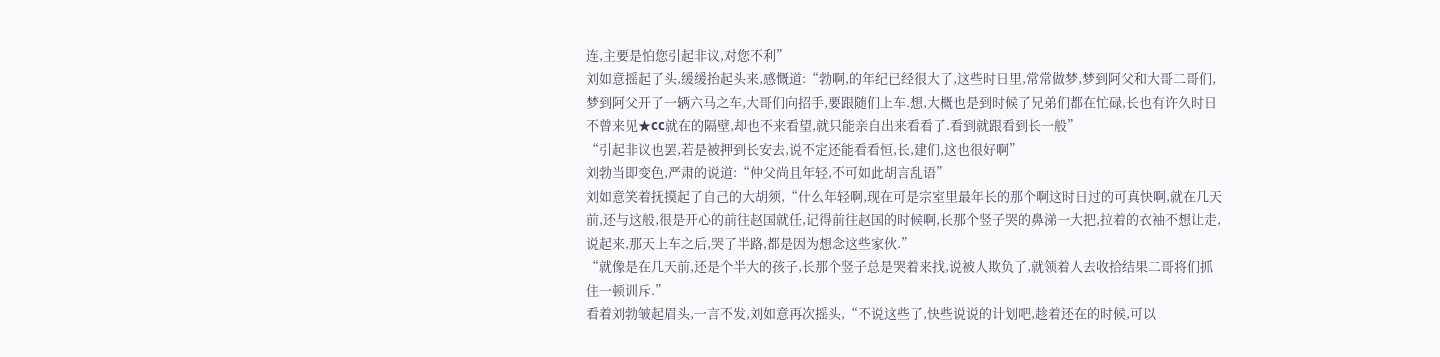连,主要是怕您引起非议,对您不利”
刘如意摇起了头,缓缓抬起头来,感慨道:“勃啊,的年纪已经很大了,这些时日里,常常做梦,梦到阿父和大哥二哥们,梦到阿父开了一辆六马之车,大哥们向招手,要跟随们上车.想,大概也是到时候了兄弟们都在忙碌,长也有许久时日不曾来见★cc就在的隔壁,却也不来看望,就只能亲自出来看看了.看到就跟看到长一般”
“引起非议也罢,若是被押到长安去,说不定还能看看恒,长,建们,这也很好啊”
刘勃当即变色,严肃的说道:“仲父尚且年轻,不可如此胡言乱语”
刘如意笑着抚摸起了自己的大胡须,“什么年轻啊,现在可是宗室里最年长的那个啊这时日过的可真快啊,就在几天前,还与这般,很是开心的前往赵国就任,记得前往赵国的时候啊,长那个竖子哭的鼻涕一大把,拉着的衣袖不想让走,说起来,那天上车之后,哭了半路,都是因为想念这些家伙.”
“就像是在几天前,还是个半大的孩子,长那个竖子总是哭着来找,说被人欺负了,就领着人去收拾结果二哥将们抓住一顿训斥.”
看着刘勃皱起眉头,一言不发,刘如意再次摇头,“不说这些了,快些说说的计划吧,趁着还在的时候,可以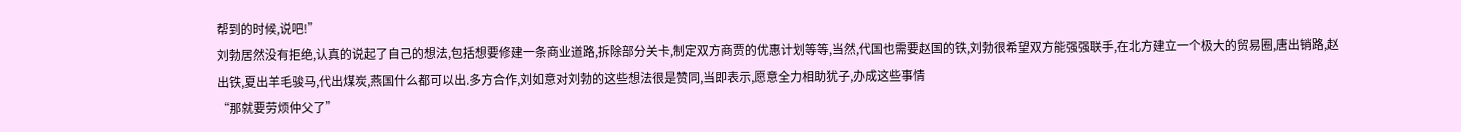帮到的时候,说吧!”
刘勃居然没有拒绝,认真的说起了自己的想法,包括想要修建一条商业道路,拆除部分关卡,制定双方商贾的优惠计划等等,当然,代国也需要赵国的铁,刘勃很希望双方能强强联手,在北方建立一个极大的贸易圈,唐出销路,赵出铁,夏出羊毛骏马,代出煤炭,燕国什么都可以出.多方合作,刘如意对刘勃的这些想法很是赞同,当即表示,愿意全力相助犹子,办成这些事情
“那就要劳烦仲父了”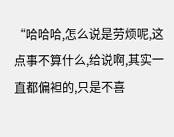“哈哈哈,怎么说是劳烦呢,这点事不算什么,给说啊,其实一直都偏袒的,只是不喜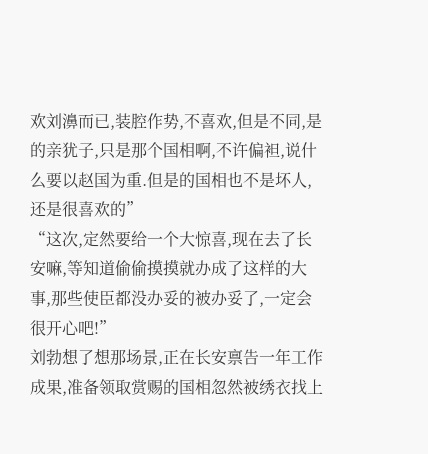欢刘濞而已,装腔作势,不喜欢,但是不同,是的亲犹子,只是那个国相啊,不许偏袒,说什么要以赵国为重.但是的国相也不是坏人,还是很喜欢的”
“这次,定然要给一个大惊喜,现在去了长安嘛,等知道偷偷摸摸就办成了这样的大事,那些使臣都没办妥的被办妥了,一定会很开心吧!”
刘勃想了想那场景,正在长安禀告一年工作成果,准备领取赏赐的国相忽然被绣衣找上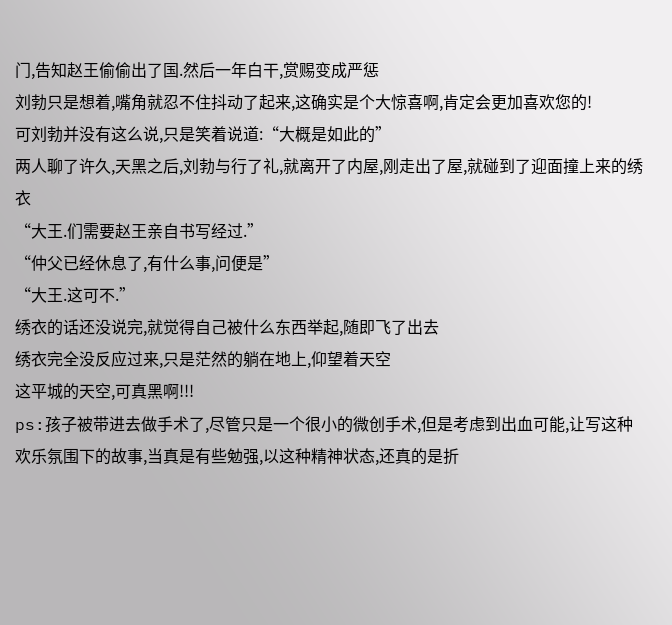门,告知赵王偷偷出了国.然后一年白干,赏赐变成严惩
刘勃只是想着,嘴角就忍不住抖动了起来,这确实是个大惊喜啊,肯定会更加喜欢您的!
可刘勃并没有这么说,只是笑着说道:“大概是如此的”
两人聊了许久,天黑之后,刘勃与行了礼,就离开了内屋,刚走出了屋,就碰到了迎面撞上来的绣衣
“大王.们需要赵王亲自书写经过.”
“仲父已经休息了,有什么事,问便是”
“大王.这可不.”
绣衣的话还没说完,就觉得自己被什么东西举起,随即飞了出去
绣衣完全没反应过来,只是茫然的躺在地上,仰望着天空
这平城的天空,可真黑啊!!!
ps:孩子被带进去做手术了,尽管只是一个很小的微创手术,但是考虑到出血可能,让写这种欢乐氛围下的故事,当真是有些勉强,以这种精神状态,还真的是折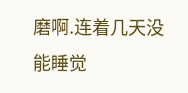磨啊.连着几天没能睡觉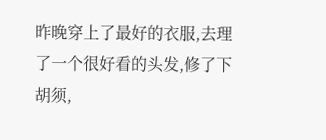昨晚穿上了最好的衣服,去理了一个很好看的头发,修了下胡须,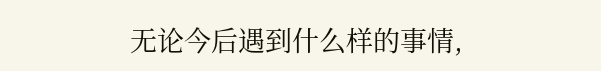无论今后遇到什么样的事情,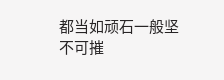都当如顽石一般坚不可摧